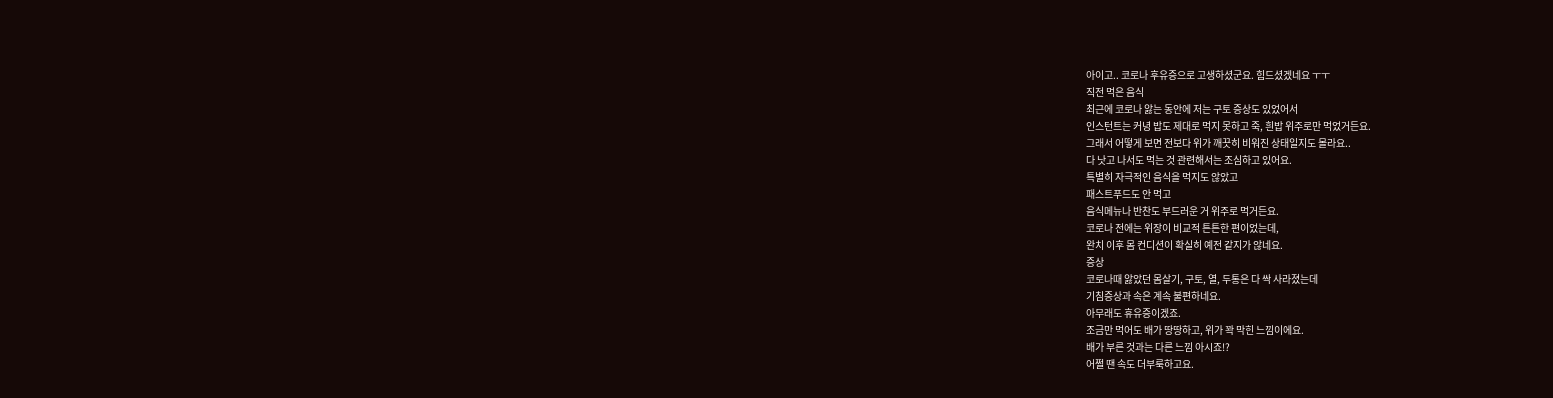아이고.. 코로나 후유증으로 고생하셨군요. 힘드셨겠네요 ㅜㅜ
직전 먹은 음식
최근에 코로나 앓는 동안에 저는 구토 증상도 있었어서
인스턴트는 커녕 밥도 제대로 먹지 못하고 죽, 흰밥 위주로만 먹었거든요.
그래서 어떻게 보면 전보다 위가 깨끗히 비워진 상태일지도 몰라요..
다 낫고 나서도 먹는 것 관련해서는 조심하고 있어요.
특별히 자극적인 음식을 먹지도 않았고
패스트푸드도 안 먹고
음식메뉴나 반찬도 부드러운 거 위주로 먹거든요.
코로나 전에는 위장이 비교적 튼튼한 편이었는데,
완치 이후 몸 컨디션이 확실히 예전 같지가 않네요.
증상
코로나때 앓았던 몸살기, 구토, 열, 두통은 다 싹 사라졌는데
기침증상과 속은 계속 불편하네요.
아무래도 휴유증이겠죠.
조금만 먹어도 배가 땅땅하고, 위가 꽉 막힌 느낌이에요.
배가 부른 것과는 다른 느낌 아시죠!?
어쩔 땐 속도 더부룩하고요.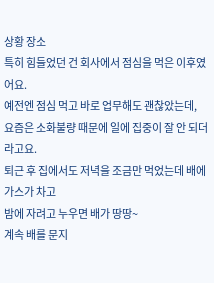상황 장소
특히 힘들었던 건 회사에서 점심을 먹은 이후였어요.
예전엔 점심 먹고 바로 업무해도 괜찮았는데,
요즘은 소화불량 때문에 일에 집중이 잘 안 되더라고요.
퇴근 후 집에서도 저녁을 조금만 먹었는데 배에 가스가 차고
밤에 자려고 누우면 배가 땅땅~
계속 배를 문지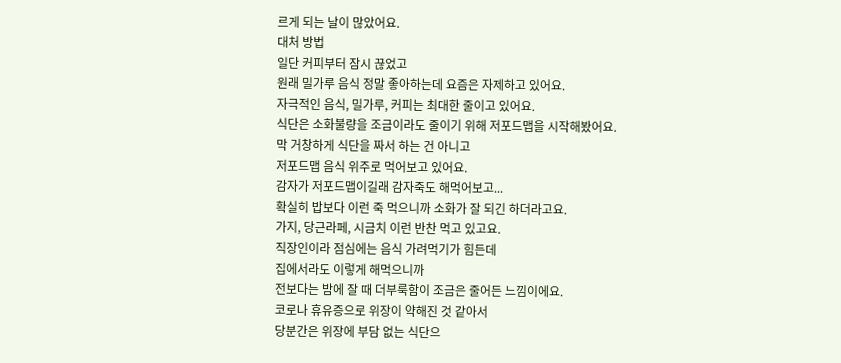르게 되는 날이 많았어요.
대처 방법
일단 커피부터 잠시 끊었고
원래 밀가루 음식 정말 좋아하는데 요즘은 자제하고 있어요.
자극적인 음식, 밀가루, 커피는 최대한 줄이고 있어요.
식단은 소화불량을 조금이라도 줄이기 위해 저포드맵을 시작해봤어요.
막 거창하게 식단을 짜서 하는 건 아니고
저포드맵 음식 위주로 먹어보고 있어요.
감자가 저포드맵이길래 감자죽도 해먹어보고...
확실히 밥보다 이런 죽 먹으니까 소화가 잘 되긴 하더라고요.
가지, 당근라페, 시금치 이런 반찬 먹고 있고요.
직장인이라 점심에는 음식 가려먹기가 힘든데
집에서라도 이렇게 해먹으니까
전보다는 밤에 잘 때 더부룩함이 조금은 줄어든 느낌이에요.
코로나 휴유증으로 위장이 약해진 것 같아서
당분간은 위장에 부담 없는 식단으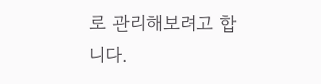로 관리해보려고 합니다.